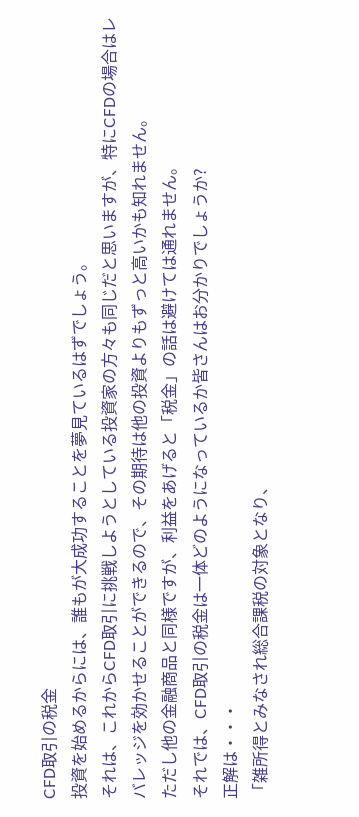CFD取引の税金
投資を始めるからには、誰もが大成功することを夢見ているはずでしょう。
それは、これからCFD取引に挑戦しようとしている投資家の方々も同じだと思いますが、特にCFDの場合はレバレッジを効かせることができるので、その期待は他の投資よりもずっと高いかも知れません。
ただし他の金融商品と同様ですが、利益をあげると「税金」の話は避けては通れません。
それでは、CFD取引の税金は一体どのようになっているか皆さんはお分かりでしょうか?
正解は・・・
「雑所得とみなされ総合課税の対象となり、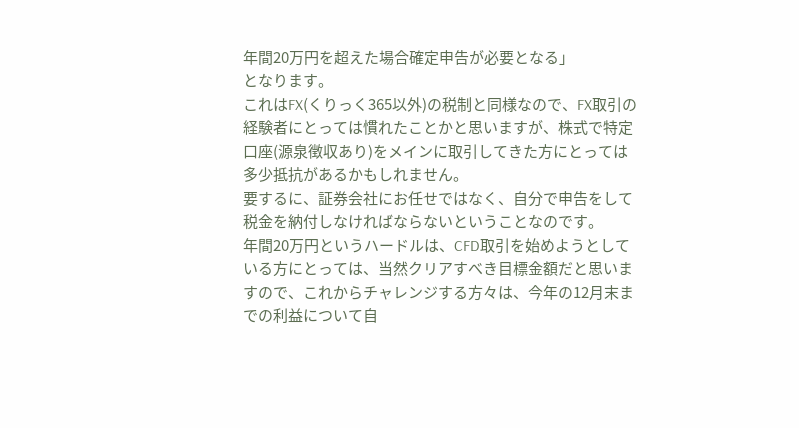年間20万円を超えた場合確定申告が必要となる」
となります。
これはFX(くりっく365以外)の税制と同様なので、FX取引の経験者にとっては慣れたことかと思いますが、株式で特定口座(源泉徴収あり)をメインに取引してきた方にとっては多少抵抗があるかもしれません。
要するに、証券会社にお任せではなく、自分で申告をして税金を納付しなければならないということなのです。
年間20万円というハードルは、CFD取引を始めようとしている方にとっては、当然クリアすべき目標金額だと思いますので、これからチャレンジする方々は、今年の12月末までの利益について自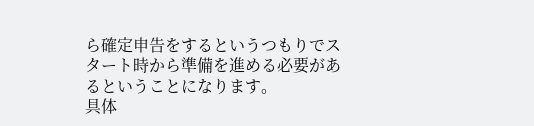ら確定申告をするというつもりでスタート時から準備を進める必要があるということになります。
具体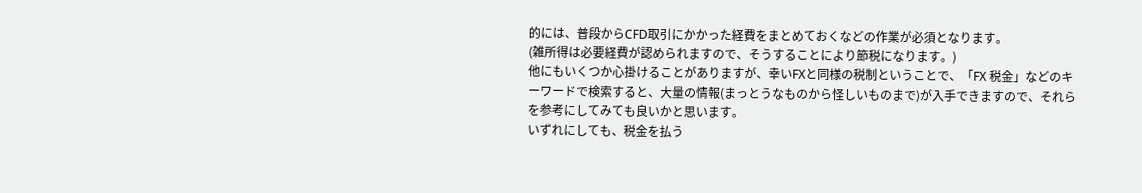的には、普段からCFD取引にかかった経費をまとめておくなどの作業が必須となります。
(雑所得は必要経費が認められますので、そうすることにより節税になります。)
他にもいくつか心掛けることがありますが、幸いFXと同様の税制ということで、「FX 税金」などのキーワードで検索すると、大量の情報(まっとうなものから怪しいものまで)が入手できますので、それらを参考にしてみても良いかと思います。
いずれにしても、税金を払う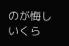のが悔しいくら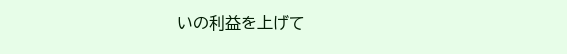いの利益を上げて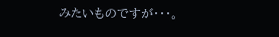みたいものですが・・・。